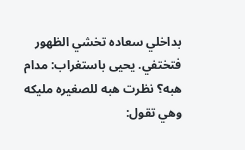بداخلي سعاده تخشي الظهور فتختفي. يحيى باستغراب: مدام هبه؟ نظرت هبه للصغيره مليكه وهي تقول: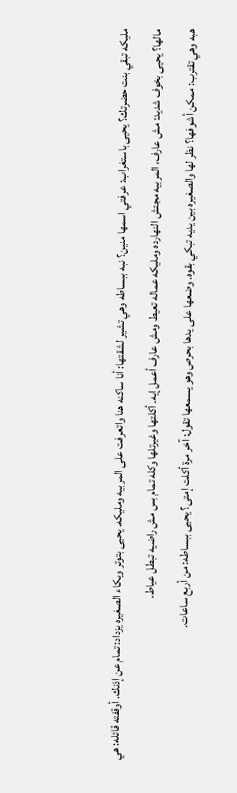مليكه تبقي بنت حضرتك؟ يحيى باستغراب: عرفتي اسمها منين؟ نبه ببساطه وهي تشير لشقتها: أنا ساكنه هنا واتعرفت على المربيه ومليكه. يحيى بتوتر وبكاء الصغيره يزداد: تمام عن إذنك. أوقفته قائله: هي مالها؟ يحيى بخوف شديد: مش عارف، المربيه مجتش النهارده ومليكه عماله تعيط ومش عارف أعمل إيه. أكلتها وغيرتلها وكله تمام بس مش راضيه تبطل عياط.
هبه وهي تقترب: ممكن أشوفها؟ نظر لها والصغيره بين يديه تبكي بقوه. وضعها على يدها بحرص وهو يسمعها تقول: آخر مرة أكلت إمتى؟ يحيى ببساطه: من أربع ساعات.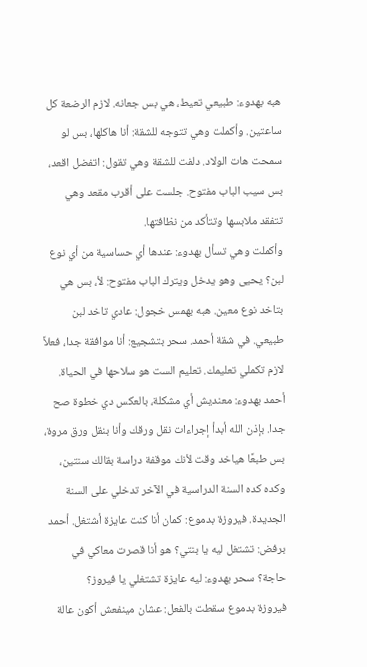هبه بهدوء: طبيعي تعيط، هي بس جعانه. لازم الرضعة كل ساعتين. وأكملت وهي تتوجه للشقة: أنا هاكلها، بس لو سمحت هات الولاد. دلفت للشقة وهي تقول: اتفضل اقعد، بس سيب الباب مفتوح. جلست على أقرب مقعد وهي تتفقد ملابسها وتتأكد من نظافتها.
وأكملت وهي تسأل بهدوء: عندها أي حساسية من أي نوع لبن؟ يحيى وهو يدخل ويترك الباب مفتوح: لأ، بس هي بتاخد نوع معين. هبه بهمس خجول: عادي تاخد لبن طبيعي. في شقة أحمد. سحر بتشجيع: أنا موافقة جدا، فعلاً لازم تكملي تعليمك. تعليم الست هو سلاحها في الحياة.
أحمد بهدوء: معنديش أي مشكلة، بالعكس دي خطوة صح جدا. بإذن الله أبدأ إجراءات نقل ورقك وأنا بنقل ورق مروة، بس طبعًا هياخد وقت لأنك موقفة دراسة بقالك سنتين، وكده كده السنة الدراسية في الآخر تدخلي على السنة الجديدة. فيروزة بدموع: كمان أنا كنت عايزة أشتغل. أحمد برفض: تشتغل ليه يا بنتي؟ هو أنا قصرت معاكي في حاجة؟ سحر بهدوء: ليه عايزة تشتغلي يا فيروز؟
فيروزة بدموع سقطت بالفعل: عشان مينفعش أكون عالة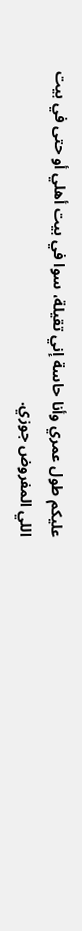عليكم طول عمري وأنا حاسة إني تقيلة، سوا في بيت أهلي أو حتى في بيت اللي المفروض جوزي.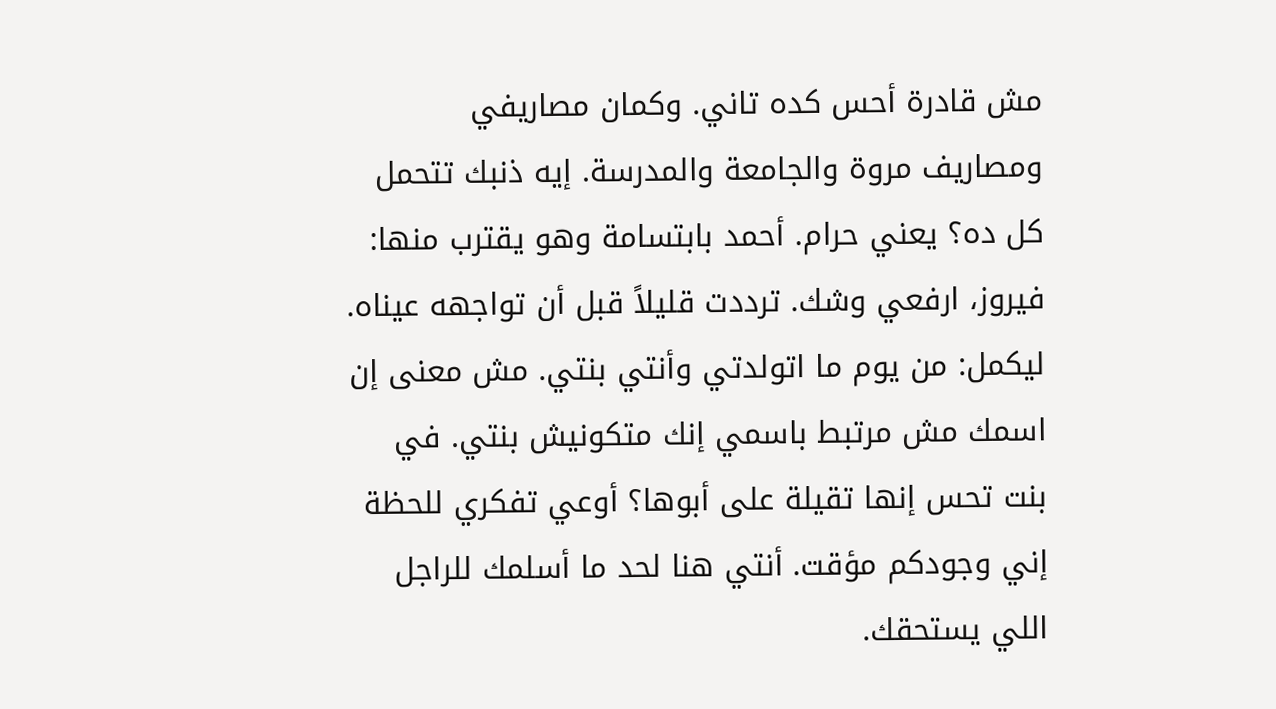مش قادرة أحس كده تاني. وكمان مصاريفي ومصاريف مروة والجامعة والمدرسة. إيه ذنبك تتحمل كل ده؟ يعني حرام. أحمد بابتسامة وهو يقترب منها: فيروز، ارفعي وشك. ترددت قليلاً قبل أن تواجهه عيناه.
ليكمل: من يوم ما اتولدتي وأنتي بنتي. مش معنى إن اسمك مش مرتبط باسمي إنك متكونيش بنتي. في بنت تحس إنها تقيلة على أبوها؟ أوعي تفكري للحظة إني وجودكم مؤقت. أنتي هنا لحد ما أسلمك للراجل اللي يستحقك.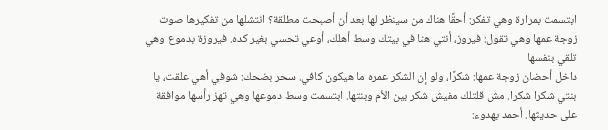ابتسمت بمرارة وهي تفكر: أحقًا هناك من سينظر لها بعد أن أصبحت مطلقة؟ انتشلها من تفكيرها صوت زوجة عمها وهي تقول: فيروز، أنتي هنا في بيتك وسط أهلك، أوعي تحسي بغير كده. فيروزة بدموع وهي تلقي بنفسها
داخل أحضان زوجة عمها: شكرًا، ولو إن الشكر عمره ما هيكون كافي. سحر بضحك: شوفي أهي علقت، يا بنتي شكرا شكرا. مش قلتلك مفيش شكر بين الأم وبنتها. ابتسمت وسط دموعها وهي تهز رأسها موافقة على حديثها. أحمد بهدوء: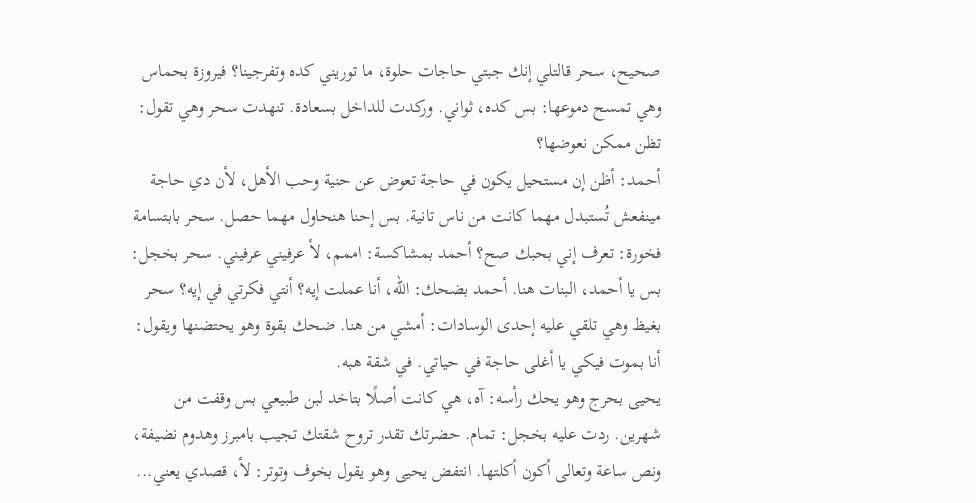صحيح، سحر قالتلي إنك جبتي حاجات حلوة، ما توريني كده وتفرجينا؟ فيروزة بحماس وهي تمسح دموعها: بس كده، ثواني. وركدت للداخل بسعادة. تنهدت سحر وهي تقول: تظن ممكن نعوضها؟
أحمد: أظن إن مستحيل يكون في حاجة تعوض عن حنية وحب الأهل، لأن دي حاجة مينفعش تُستبدل مهما كانت من ناس تانية. بس إحنا هنحاول مهما حصل. سحر بابتسامة فخورة: تعرف إني بحبك صح؟ أحمد بمشاكسة: اممم، لأ عرفيني عرفيني. سحر بخجل: بس يا أحمد، البنات هنا. أحمد بضحك: الله، أنا عملت إيه؟ أنتي فكرتي في إيه؟ سحر بغيظ وهي تلقي عليه إحدى الوسادات: أمشي من هنا. ضحك بقوة وهو يحتضنها ويقول: أنا بموت فيكي يا أغلى حاجة في حياتي. في شقة هبه.
يحيى بحرج وهو يحك رأسه: آه، هي كانت أصلًا بتاخد لبن طبيعي بس وقفت من شهرين. ردت عليه بخجل: تمام. حضرتك تقدر تروح شقتك تجيب بامبرز وهدوم نضيفة، ونص ساعة وتعالى أكون أكلتها. انتفض يحيى وهو يقول بخوف وتوتر: لأ، قصدي يعني...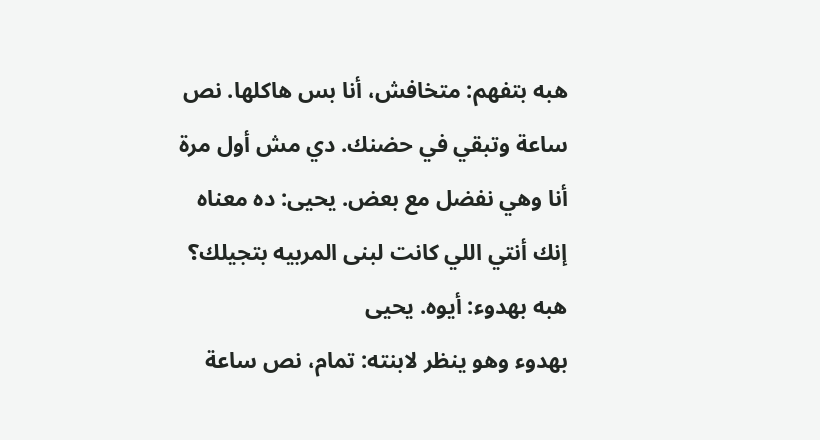هبه بتفهم: متخافش، أنا بس هاكلها. نص ساعة وتبقي في حضنك. دي مش أول مرة أنا وهي نفضل مع بعض. يحيى: ده معناه إنك أنتي اللي كانت لبنى المربيه بتجيلك؟ هبه بهدوء: أيوه. يحيى
بهدوء وهو ينظر لابنته: تمام، نص ساعة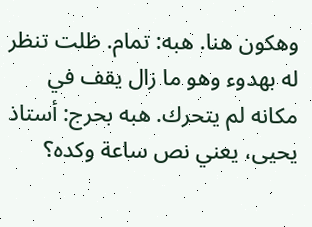وهكون هنا. هبه: تمام. ظلت تنظر له بهدوء وهو ما زال يقف في مكانه لم يتحرك. هبه بحرج: أستاذ يحيى، يعني نص ساعة وكده؟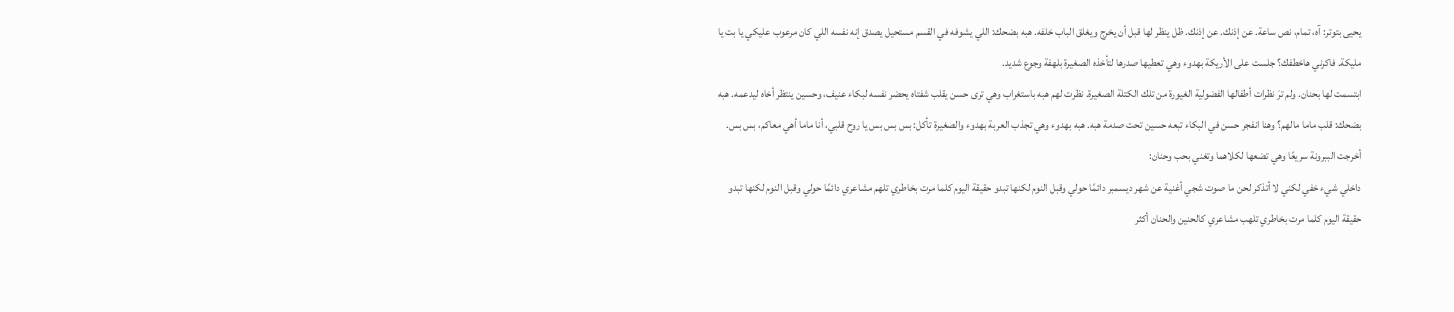يحيى بتوتر: آه، تمام، نص ساعة. عن إذنك. عن إذنك. ظل ينظر لها قبل أن يخرج ويغلق الباب خلفه. هبه بضحك: اللي يشوفه في القسم مستحيل يصدق إنه نفسه اللي كان مرعوب عليكي يا بت يا مليكة. فاكرني هاخطفك؟ جلست على الأريكة بهدوء وهي تعطيها صدرها لتأخذه الصغيرة بلهفة وجوع شديد.
ابتسمت لها بحنان. ولم ترَ نظرات أطفالها الفضولية الغيورة من تلك الكتلة الصغيرة. نظرت لهم هبه باستغراب وهي ترى حسن يقلب شفتاه يحضر نفسه لبكاء عنيف، وحسين ينتظر أخاه ليدعمه. هبه بضحك: قلب ماما مالهم؟ وهنا انفجر حسن في البكاء تبعه حسين تحت صدمة هبه. هبه بهدوء وهي تجذب العربة بهدوء والصغيرة تأكل: بس بس بس يا روح قلبي، أنا ماما أهي معاكم، بس بس. أخرجت الببرونة سريعًا وهي تضعها لكلاهما وتغني بحب وحنان:
داخلي شيء خفي لكني لا أتذكر لحن ما صوت شجي أغنية عن شهر ديسمبر دائمًا حولي وقبل النوم لكنها تبدو حقيقة اليوم كلما مرت بخاطري تلهم مشاعري دائمًا حولي وقبل النوم لكنها تبدو حقيقة اليوم كلما مرت بخاطري تلهب مشاعري كالحنين والحنان أكثر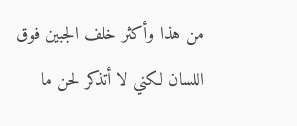من هذا وأكثر خلف الجبين فوق اللسان لكني لا أتذكر لحن ما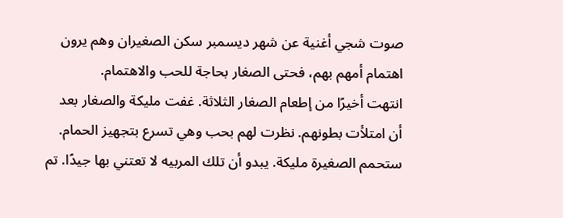صوت شجي أغنية عن شهر ديسمبر سكن الصغيران وهم يرون اهتمام أمهم بهم، فحتى الصغار بحاجة للحب والاهتمام.
انتهت أخيرًا من إطعام الصغار الثلاثة. غفت مليكة والصغار بعد أن امتلأت بطونهم. نظرت لهم بحب وهي تسرع بتجهيز الحمام. ستحمم الصغيرة مليكة. يبدو أن تلك المربيه لا تعتني بها جيدًا. تم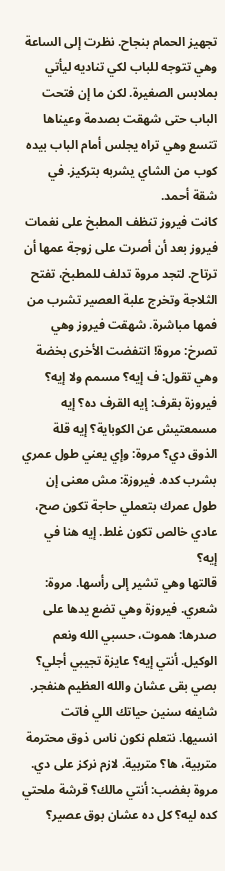تجهيز الحمام بنجاح. نظرت إلى الساعة وهي تتوجه للباب لكي تناديه ليأتي بملابس الصغيرة. لكن ما إن فتحت الباب حتى شهقت بصدمة وعيناها تتسع وهي تراه يجلس أمام الباب بيده كوب من الشاي يشربه بتركيز. في شقة أحمد.
كانت فيروز تنظف المطبخ على نغمات فيروز بعد أن أصرت على زوجة عمها أن ترتاح. لتجد مروة تدلف للمطبخ، تفتح الثلاجة وتخرج علبة العصير تشرب من فمها مباشرة. شهقت فيروز وهي تصرخ: مروة! انتفضت الأخرى بخضة وهي تقول: ف إيه؟ مسمم ولا إيه؟ فيروزة بقرف: إيه القرف ده؟ إيه مسمعتيش عن الكوباية؟ إيه قلة الذوق دي؟ مروة: وإي يعني طول عمري بشرب كده. فيروزة: مش معنى إن طول عمرك بتعملي حاجة تكون صح، عادي خالص تكون غلط. إيه هنا في إيه؟
قالتها وهي تشير إلى رأسها. مروة: شعري. فيروزة وهي تضع يدها على صدرها: هموت، حسبي الله ونعم الوكيل. أنتي إيه؟ عايزة تجيبي أجلي؟ بصي بقى عشان والله العظيم هنفجر. شايفه سنين حياتك اللي فاتت انسيها. نتعلم نكون ناس ذوق محترمة متربية، ها؟ متربية. لازم نركز على دي. مروة بغضب: أنتي مالك؟ قرشة ملحتي كده ليه؟ كل ده عشان بوق عصير؟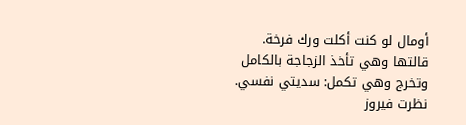أومال لو كنت أكلت ورك فرخة. قالتها وهي تأخذ الزجاجة بالكامل وتخرج وهي تكمل: سديتي نفسي. نظرت فيروز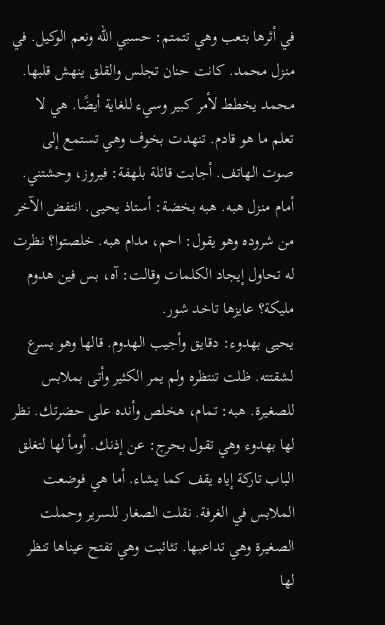في أثرها بتعب وهي تتمتم: حسبي الله ونعم الوكيل. في منزل محمد. كانت حنان تجلس والقلق ينهش قلبها. محمد يخطط لأمر كبير وسيء للغاية أيضًا. هي لا تعلم ما هو قادم. تنهدت بخوف وهي تستمع إلى صوت الهاتف. أجابت قائلة بلهفة: فيروز، وحشتني. أمام منزل هبه. هبه بخضة: أستاذ يحيى. انتفض الآخر من شروده وهو يقول: احم، مدام هبه. خلصتوا؟ نظرت له تحاول إيجاد الكلمات وقالت: آه، بس فين هدوم مليكة؟ عايزها تاخد شور.
يحيى بهدوء: دقايق وأجيب الهدوم. قالها وهو يسرع لشقتته. ظلت تنتظره ولم يمر الكثير وأتى بملابس للصغيرة. هبه: تمام، هخلص وأنده على حضرتك. نظر لها بهدوء وهي تقول بحرج: عن إذنك. أومأ لها لتغلق الباب تاركة إياه يقف كما يشاء. أما هي فوضعت الملابس في الغرفة. نقلت الصغار للسرير وحملت الصغيرة وهي تداعبها. تثائبت وهي تفتح عيناها تنظر لها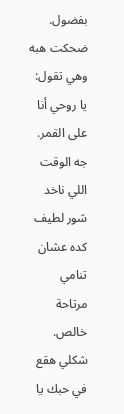بفضول.
ضحكت هبه وهي تقول: يا روحي أنا على القمر. جه الوقت اللي ناخد شور لطيف كده عشان تنامي مرتاحة خالص. شكلي هقع في حبك يا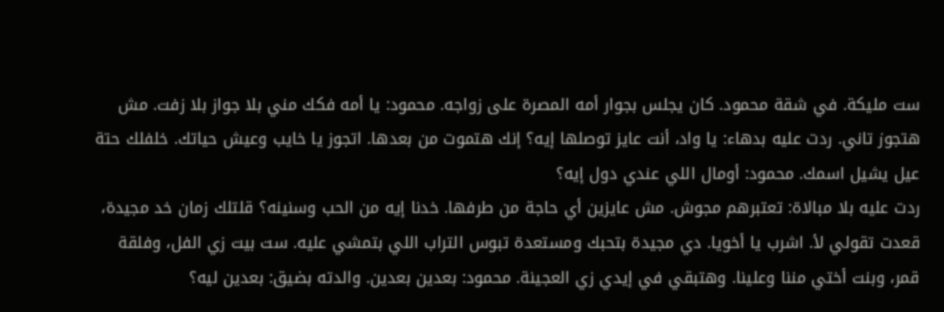ست مليكة. في شقة محمود. كان يجلس بجوار أمه المصرة على زواجه. محمود: يا أمه فكك مني بلا جواز بلا زفت. مش هتجوز تاني. ردت عليه بدهاء: يا واد، أنت عايز توصلها إيه؟ إنك هتموت من بعدها. اتجوز يا خايب وعيش حياتك. خلفلك حتة عيل يشيل اسمك. محمود: أومال اللي عندي دول إيه؟
ردت عليه بلا مبالاة: تعتبرهم مجوش. مش عايزين أي حاجة من طرفها. خدنا إيه من الحب وسنينه؟ قلتلك زمان خد مجيدة، قعدت تقولي لأ. اشرب يا أخويا. دي مجيدة بتحبك ومستعدة تبوس التراب اللي بتمشي عليه. ست بيت زي الفل، وفلقة قمر، وبنت أختي مننا وعلينا. وهتبقي في إيدي زي العجينة. محمود: بعدين بعدين. والدته بضيق: بعدين ليه؟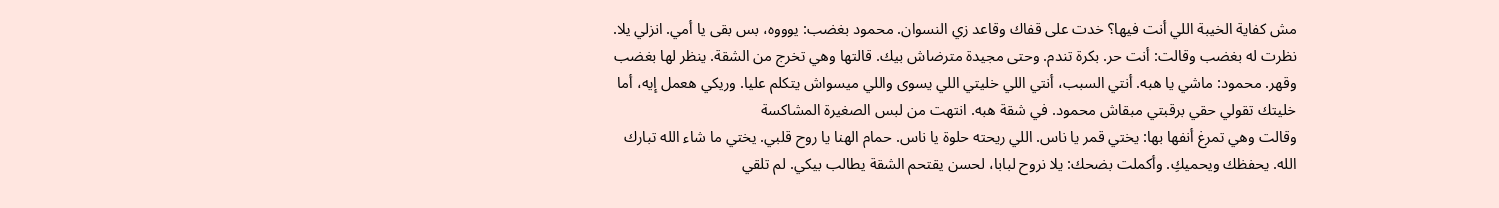مش كفاية الخيبة اللي أنت فيها؟ خدت على قفاك وقاعد زي النسوان. محمود بغضب: يوووه، بس بقى يا أمي. انزلي يلا.
نظرت له بغضب وقالت: أنت حر. بكرة تندم. وحتى مجيدة مترضاش بيك. قالتها وهي تخرج من الشقة. ينظر لها بغضب وقهر. محمود: ماشي يا هبه. أنتي السبب، أنتي اللي خليتي اللي يسوى واللي ميسواش يتكلم عليا. وريكي هعمل إيه، أما خليتك تقولي حقي برقبتي مبقاش محمود. في شقة هبه. انتهت من لبس الصغيرة المشاكسة
وقالت وهي تمرغ أنفها بها: يختي قمر يا ناس. اللي ريحته حلوة يا ناس. حمام الهنا يا روح قلبي. يختي ما شاء الله تبارك الله. يحفظك ويحميكِ. وأكملت بضحك: يلا نروح لبابا، لحسن يقتحم الشقة يطالب بيكي. لم تلقي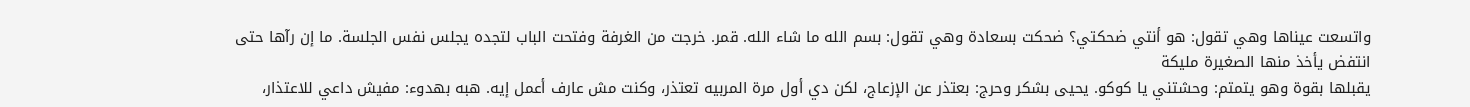واتسعت عيناها وهي تقول: هو أنتي ضحكتي؟ ضحكت بسعادة وهي تقول: بسم الله ما شاء الله. قمر. خرجت من الغرفة وفتحت الباب لتجده يجلس نفس الجلسة. ما إن رآها حتى انتفض يأخذ منها الصغيرة مليكة
يقبلها بقوة وهو يتمتم: وحشتني يا كوكو. يحيى بشكر وحرج: بعتذر عن الإزعاج، لكن دي أول مرة المربيه تعتذر، وكنت مش عارف أعمل إيه. هبه بهدوء: مفيش داعي للاعتذار،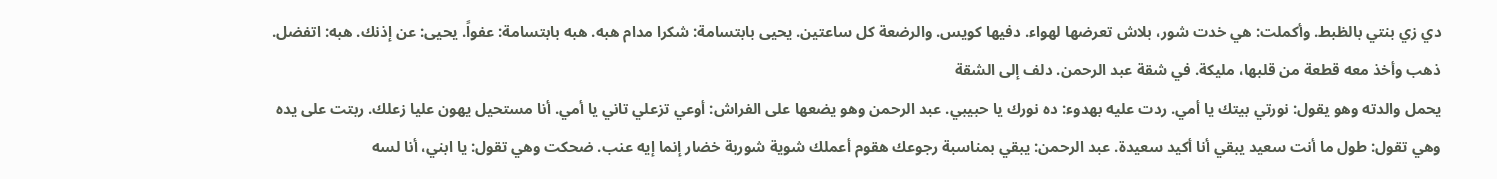دي زي بنتي بالظبط. وأكملت: هي خدت شور، بلاش تعرضها لهواء. دفيها كويس. والرضعة كل ساعتين. يحيى بابتسامة: شكرا مدام هبه. هبه بابتسامة: عفواً. يحيى: عن إذنك. هبه: اتفضل. ذهب وأخذ معه قطعة من قلبها، مليكة. في شقة عبد الرحمن. دلف إلى الشقة
يحمل والدته وهو يقول: نورتي بيتك يا أمي. ردت عليه بهدوء: ده نورك يا حبيبي. عبد الرحمن وهو يضعها على الفراش: أوعي تزعلي تاني يا أمي. أنا مستحيل يهون عليا زعلك. ربتت على يده وهي تقول: طول ما أنت سعيد يبقي أنا أكيد سعيدة. عبد الرحمن: يبقي بمناسبة رجوعك هقوم أعملك شوية شوربة خضار إنما إيه عنب. ضحكت وهي تقول: يا ابني، أنا لسه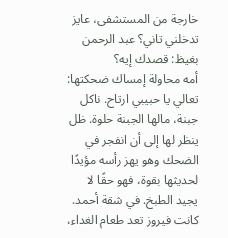خارجة من المستشفى، عايز تدخلني تاني؟ عبد الرحمن بغيظ: قصدك إيه؟
أمه محاولة إمساك ضحكتها: تعالي يا حبيبي ارتاح. ناكل جبنة، مالها الجبنة حلوة. ظل ينظر لها إلى أن انفجر في الضحك وهو يهز رأسه مؤيدًا لحديثها بقوة، فهو حقًا لا يجيد الطبخ. في شقة أحمد. كانت فيروز تعد طعام الغداء،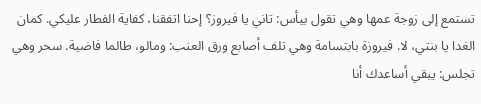تستمع إلى زوجة عمها وهي تقول بيأس: تاني يا فيروز؟ إحنا اتفقنا، كفاية الفطار عليكي. كمان الغدا يا بنتي، لا. فيروزة بابتسامة وهي تلف أصابع ورق العنب: ومالو، طالما فاضية. سحر وهي تجلس: يبقي أساعدك أنا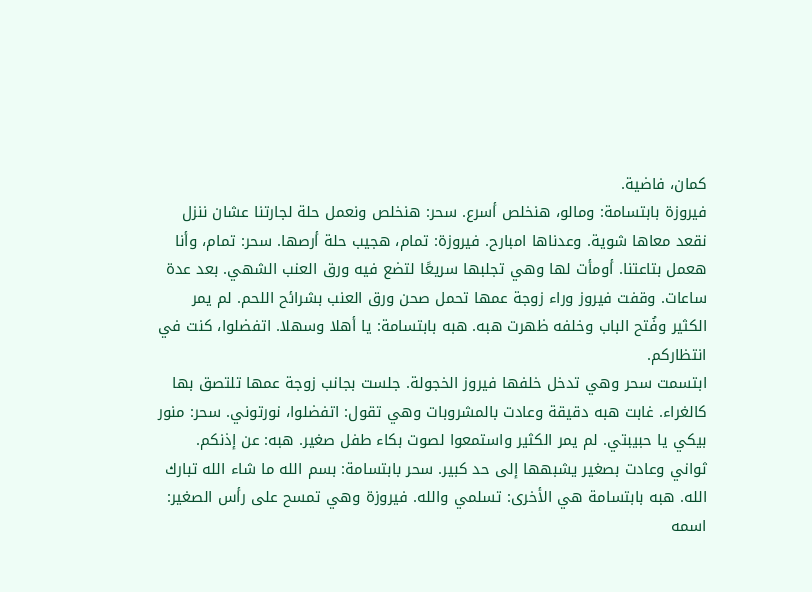كمان، فاضية.
فيروزة بابتسامة: ومالو، هنخلص أسرع. سحر: هنخلص ونعمل حلة لجارتنا عشان ننزل نقعد معاها شوية. وعدناها امبارح. فيروزة: تمام، هجيب حلة أرصها. سحر: تمام، وأنا هعمل بتاعتنا. أومأت لها وهي تجلبها سريعًا لتضع فيه ورق العنب الشهي. بعد عدة ساعات. وقفت فيروز وراء زوجة عمها تحمل صحن ورق العنب بشرائح اللحم. لم يمر الكثير وفُتح الباب وخلفه ظهرت هبه. هبه بابتسامة: يا أهلا وسهلا. اتفضلوا، كنت في انتظاركم.
ابتسمت سحر وهي تدخل خلفها فيروز الخجولة. جلست بجانب زوجة عمها تلتصق بها كالغراء. غابت هبه دقيقة وعادت بالمشروبات وهي تقول: اتفضلوا، نورتوني. سحر: منور بيكي يا حبيبتي. لم يمر الكثير واستمعوا لصوت بكاء طفل صغير. هبه: عن إذنكم. ثواني وعادت بصغير يشبهها إلى حد كبير. سحر بابتسامة: بسم الله ما شاء الله تبارك الله. هبه بابتسامة هي الأخرى: تسلمي والله. فيروزة وهي تمسح على رأس الصغير: اسمه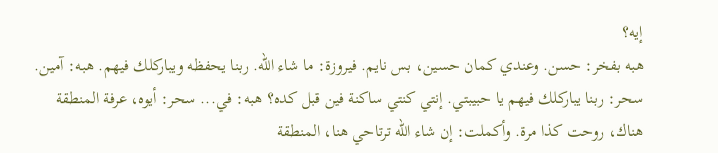إيه؟
هبه بفخر: حسن. وعندي كمان حسين، بس نايم. فيروزة: ما شاء الله. ربنا يحفظه ويباركلك فيهم. هبه: آمين. سحر: ربنا يباركلك فيهم يا حبيبتي. إنتي كنتي ساكنة فين قبل كده؟ هبه: في... سحر: أيوه، عرفة المنطقة هناك، روحت كذا مرة. وأكملت: إن شاء الله ترتاحي هنا، المنطقة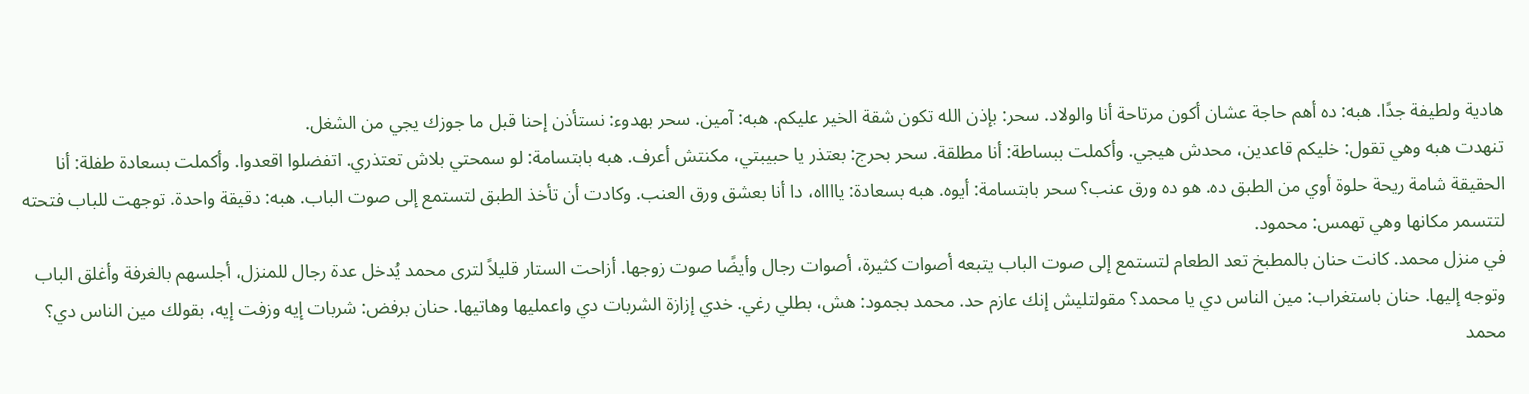هادية ولطيفة جدًا. هبه: ده أهم حاجة عشان أكون مرتاحة أنا والولاد. سحر: بإذن الله تكون شقة الخير عليكم. هبه: آمين. سحر بهدوء: نستأذن إحنا قبل ما جوزك يجي من الشغل.
تنهدت هبه وهي تقول: خليكم قاعدين، محدش هيجي. وأكملت ببساطة: أنا مطلقة. سحر بحرج: بعتذر يا حبيبتي، مكنتش أعرف. هبه بابتسامة: لو سمحتي بلاش تعتذري. اتفضلوا اقعدوا. وأكملت بسعادة طفلة: أنا الحقيقة شامة ريحة حلوة أوي من الطبق ده. هو ده ورق عنب؟ سحر بابتسامة: أيوه. هبه بسعادة: يااااه، دا أنا بعشق ورق العنب. وكادت أن تأخذ الطبق لتستمع إلى صوت الباب. هبه: دقيقة واحدة. توجهت للباب فتحته لتتسمر مكانها وهي تهمس: محمود.
في منزل محمد. كانت حنان بالمطبخ تعد الطعام لتستمع إلى صوت الباب يتبعه أصوات كثيرة، أصوات رجال وأيضًا صوت زوجها. أزاحت الستار قليلاً لترى محمد يُدخل عدة رجال للمنزل، أجلسهم بالغرفة وأغلق الباب وتوجه إليها. حنان باستغراب: مين الناس دي يا محمد؟ مقولتليش إنك عازم حد. محمد بجمود: هش، بطلي رغي. خدي إزازة الشربات دي واعمليها وهاتيها. حنان برفض: شربات إيه وزفت إيه، بقولك مين الناس دي؟
محمد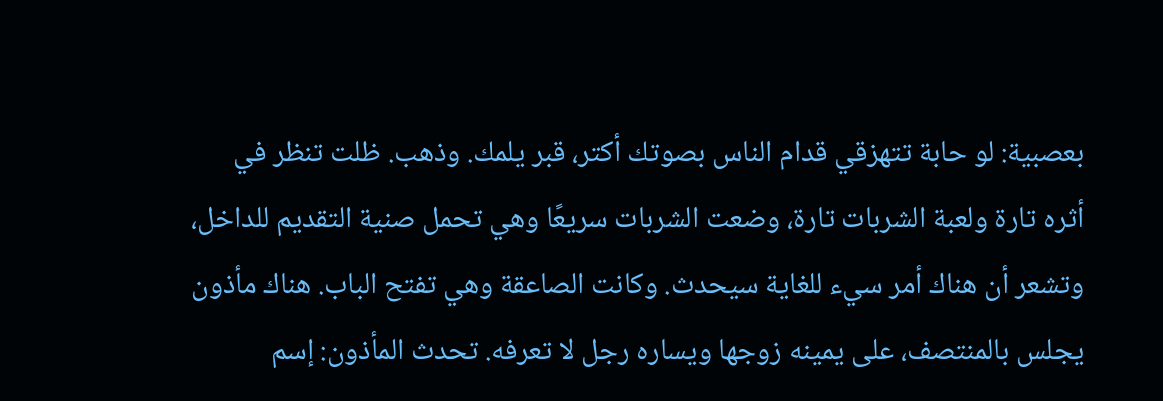بعصبية: لو حابة تتهزقي قدام الناس بصوتك أكتر، قبر يلمك. وذهب. ظلت تنظر في أثره تارة ولعبة الشربات تارة، وضعت الشربات سريعًا وهي تحمل صنية التقديم للداخل، وتشعر أن هناك أمر سيء للغاية سيحدث. وكانت الصاعقة وهي تفتح الباب. هناك مأذون يجلس بالمنتصف، على يمينه زوجها ويساره رجل لا تعرفه. تحدث المأذون: إسم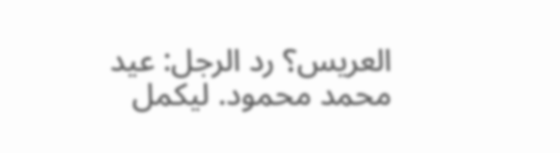العريس؟ رد الرجل: عيد محمد محمود. ليكمل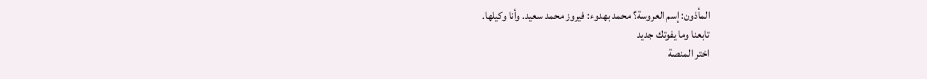المأذون: إسم العروسة؟ محمد بهدوء: فيروز محمد سعيد. وأنا وكيلها.
تابعنا وما يفوتك جديد
اختر المنصة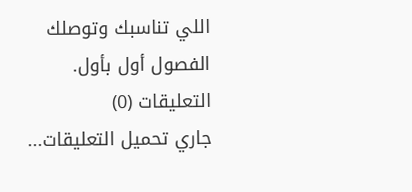اللي تناسبك وتوصلك الفصول أول بأول.
التعليقات (0)
جاري تحميل التعليقات...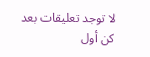لا توجد تعليقات بعد
كن أول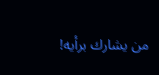من يشارك برأيه!